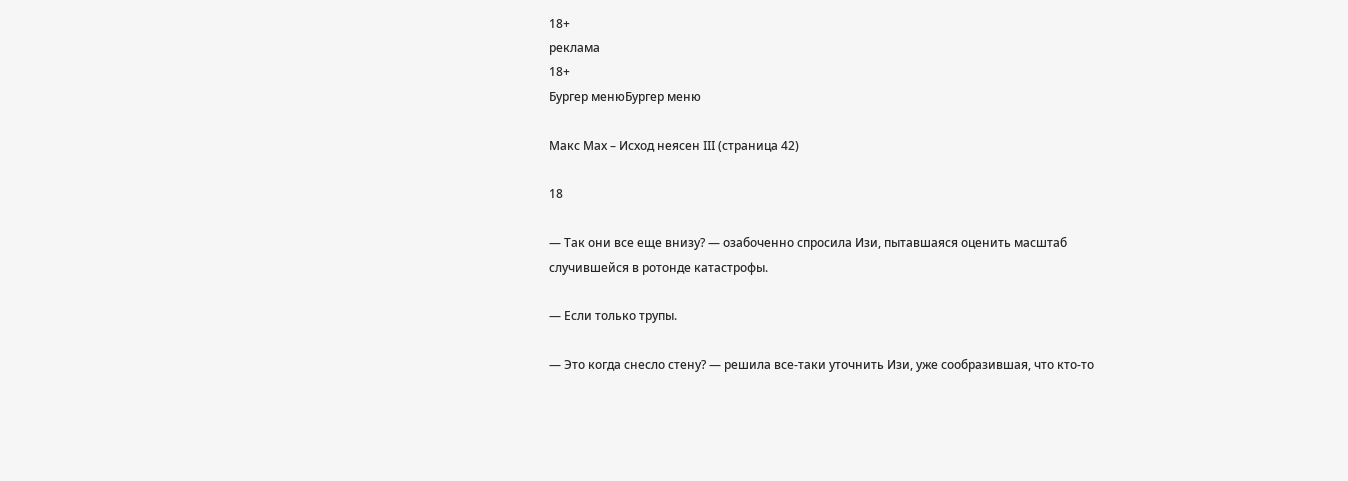18+
реклама
18+
Бургер менюБургер меню

Макс Мах – Исход неясен III (страница 42)

18

— Так они все еще внизу? — озабоченно спросила Изи, пытавшаяся оценить масштаб случившейся в ротонде катастрофы.

— Если только трупы.

— Это когда снесло стену? — решила все-таки уточнить Изи, уже сообразившая, что кто-то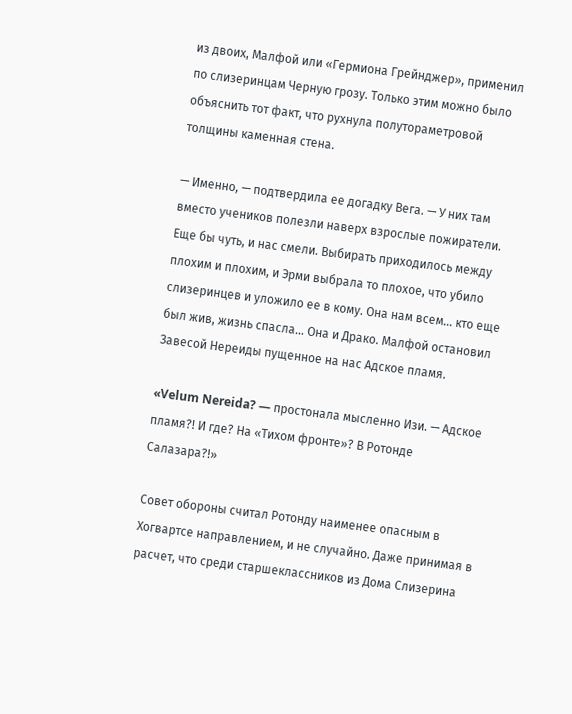из двоих, Малфой или «Гермиона Грейнджер», применил по слизеринцам Черную грозу. Только этим можно было объяснить тот факт, что рухнула полутораметровой толщины каменная стена.

— Именно, — подтвердила ее догадку Вега. — У них там вместо учеников полезли наверх взрослые пожиратели. Еще бы чуть, и нас смели. Выбирать приходилось между плохим и плохим, и Эрми выбрала то плохое, что убило слизеринцев и уложило ее в кому. Она нам всем… кто еще был жив, жизнь спасла… Она и Драко. Малфой остановил Завесой Нереиды пущенное на нас Адское пламя.

«Velum Nereida? — простонала мысленно Изи. — Адское пламя?! И где? На «Тихом фронте»? В Ротонде Салазара?!»

Совет обороны считал Ротонду наименее опасным в Хогвартсе направлением, и не случайно. Даже принимая в расчет, что среди старшеклассников из Дома Слизерина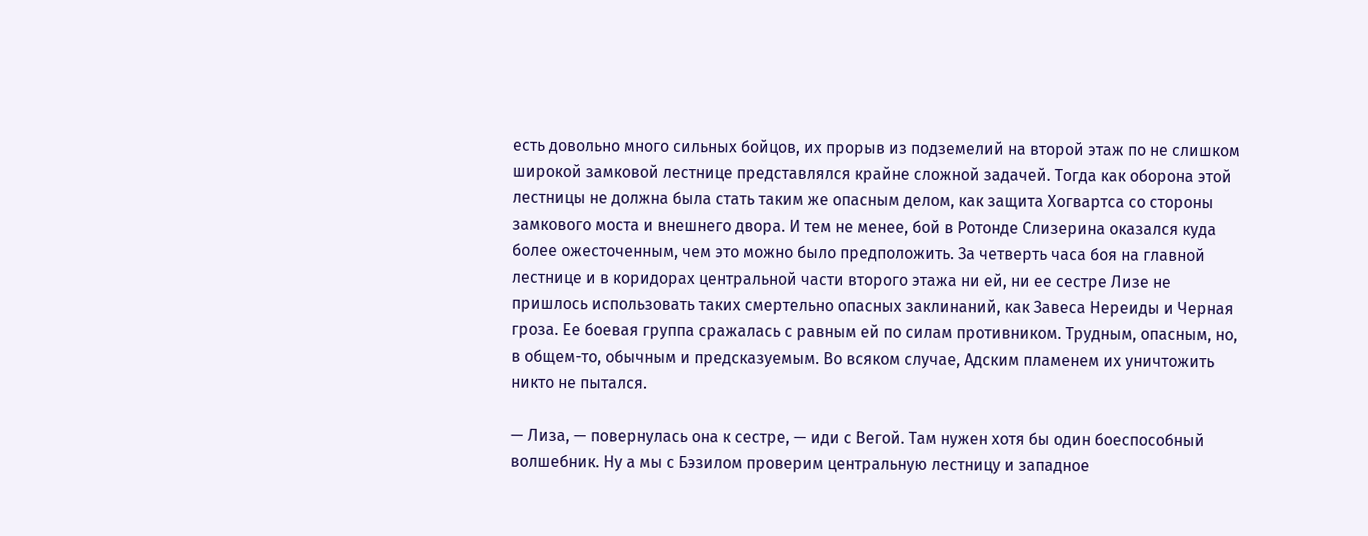есть довольно много сильных бойцов, их прорыв из подземелий на второй этаж по не слишком широкой замковой лестнице представлялся крайне сложной задачей. Тогда как оборона этой лестницы не должна была стать таким же опасным делом, как защита Хогвартса со стороны замкового моста и внешнего двора. И тем не менее, бой в Ротонде Слизерина оказался куда более ожесточенным, чем это можно было предположить. За четверть часа боя на главной лестнице и в коридорах центральной части второго этажа ни ей, ни ее сестре Лизе не пришлось использовать таких смертельно опасных заклинаний, как Завеса Нереиды и Черная гроза. Ее боевая группа сражалась с равным ей по силам противником. Трудным, опасным, но, в общем-то, обычным и предсказуемым. Во всяком случае, Адским пламенем их уничтожить никто не пытался.

— Лиза, — повернулась она к сестре, — иди с Вегой. Там нужен хотя бы один боеспособный волшебник. Ну а мы с Бэзилом проверим центральную лестницу и западное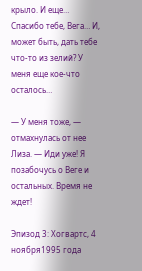крыло. И еще… Спасибо тебе, Вега… И, может быть, дать тебе что-то из зелий? У меня еще кое-что осталось…

— У меня тоже, — отмахнулась от нее Лиза. — Иди уже! Я позабочусь о Веге и остальных. Время не ждет!

Эпизод 3: Хогвартс, 4 ноября1995 года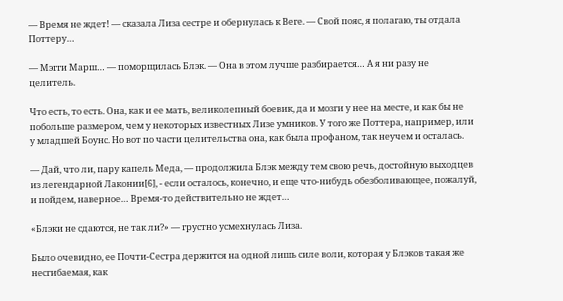— Время не ждет! — сказала Лиза сестре и обернулась к Веге. — Свой пояс, я полагаю, ты отдала Поттеру…

— Мэгги Марш… — поморщилась Блэк. — Она в этом лучше разбирается… А я ни разу не целитель.

Что есть, то есть. Она, как и ее мать, великолепный боевик, да и мозги у нее на месте, и как бы не побольше размером, чем у некоторых известных Лизе умников. У того же Поттера, например, или у младшей Боунс. Но вот по части целительства она, как была профаном, так неучем и осталась.

— Дай, что ли, пару капель Меда, — продолжила Блэк между тем свою речь, достойную выходцев из легендарной Лаконии[6], - если осталось, конечно, и еще что-нибудь обезболивающее, пожалуй, и пойдем, наверное… Время-то действительно не ждет…

«Блэки не сдаются, не так ли?» — грустно усмехнулась Лиза.

Было очевидно, ее Почти-Сестра держится на одной лишь силе воли, которая у Блэков такая же несгибаемая, как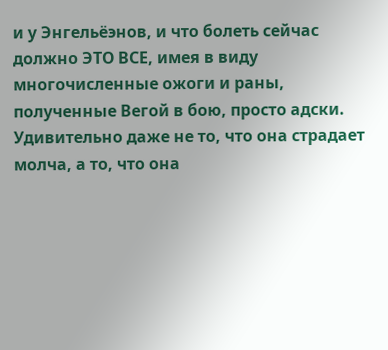и у Энгельёэнов, и что болеть сейчас должно ЭТО ВСЕ, имея в виду многочисленные ожоги и раны, полученные Вегой в бою, просто адски. Удивительно даже не то, что она страдает молча, а то, что она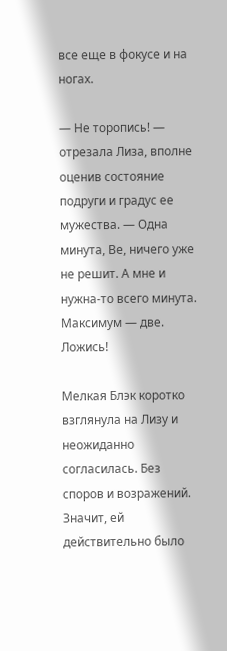все еще в фокусе и на ногах.

— Не торопись! — отрезала Лиза, вполне оценив состояние подруги и градус ее мужества. — Одна минута, Ве, ничего уже не решит. А мне и нужна-то всего минута. Максимум — две. Ложись!

Мелкая Блэк коротко взглянула на Лизу и неожиданно согласилась. Без споров и возражений. Значит, ей действительно было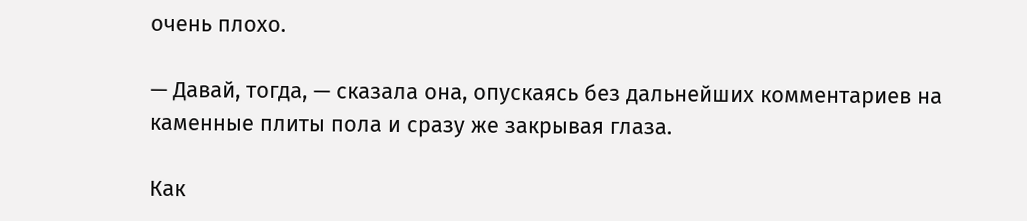очень плохо.

— Давай, тогда, — сказала она, опускаясь без дальнейших комментариев на каменные плиты пола и сразу же закрывая глаза.

Как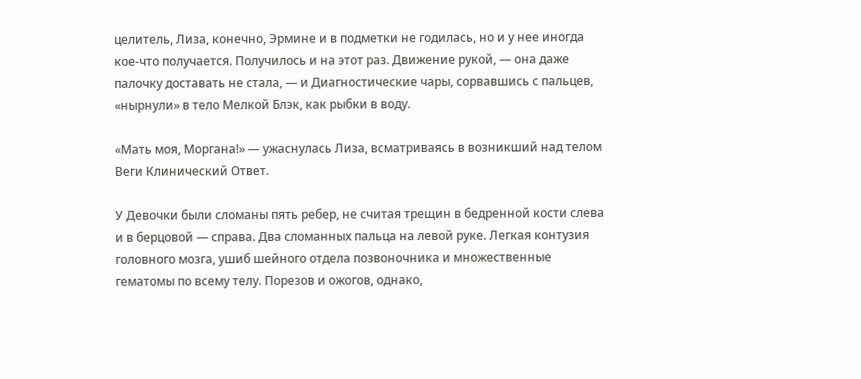целитель, Лиза, конечно, Эрмине и в подметки не годилась, но и у нее иногда кое-что получается. Получилось и на этот раз. Движение рукой, — она даже палочку доставать не стала, — и Диагностические чары, сорвавшись с пальцев, «нырнули» в тело Мелкой Блэк, как рыбки в воду.

«Мать моя, Моргана!» — ужаснулась Лиза, всматриваясь в возникший над телом Веги Клинический Ответ.

У Девочки были сломаны пять ребер, не считая трещин в бедренной кости слева и в берцовой — справа. Два сломанных пальца на левой руке. Легкая контузия головного мозга, ушиб шейного отдела позвоночника и множественные гематомы по всему телу. Порезов и ожогов, однако,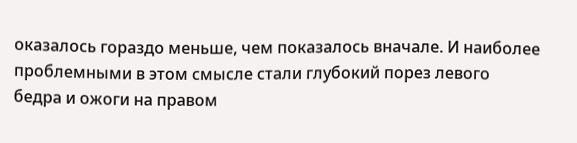оказалось гораздо меньше, чем показалось вначале. И наиболее проблемными в этом смысле стали глубокий порез левого бедра и ожоги на правом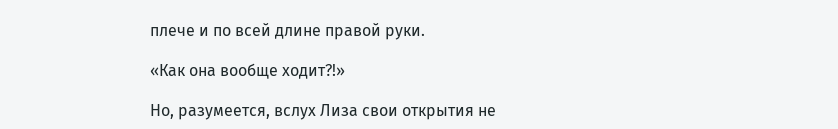плече и по всей длине правой руки.

«Как она вообще ходит?!»

Но, разумеется, вслух Лиза свои открытия не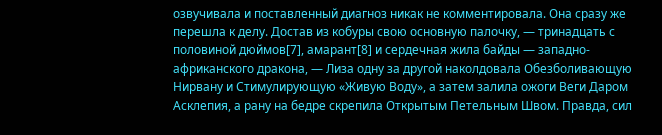озвучивала и поставленный диагноз никак не комментировала. Она сразу же перешла к делу. Достав из кобуры свою основную палочку, — тринадцать с половиной дюймов[7], амарант[8] и сердечная жила байды — западно-африканского дракона, — Лиза одну за другой наколдовала Обезболивающую Нирвану и Стимулирующую «Живую Воду», а затем залила ожоги Веги Даром Асклепия, а рану на бедре скрепила Открытым Петельным Швом. Правда, сил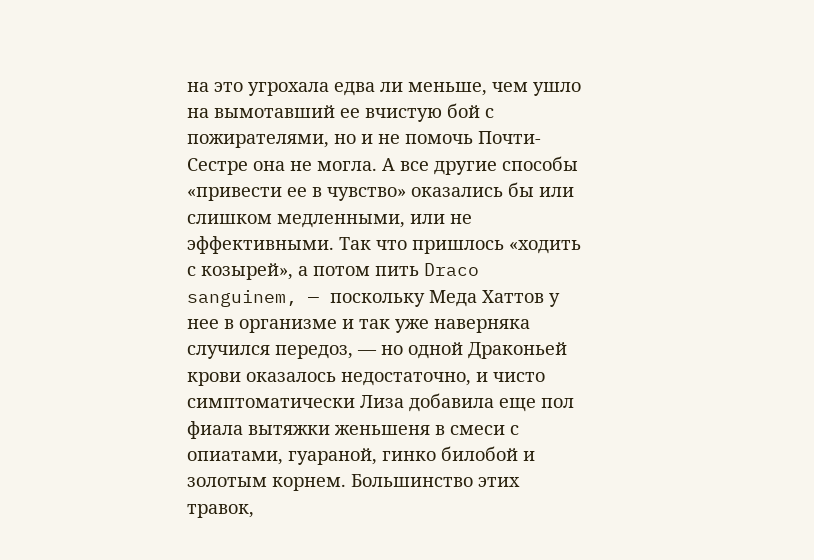на это угрохала едва ли меньше, чем ушло на вымотавший ее вчистую бой с пожирателями, но и не помочь Почти-Сестре она не могла. А все другие способы «привести ее в чувство» оказались бы или слишком медленными, или не эффективными. Так что пришлось «ходить с козырей», а потом пить Draco sanguinem, — поскольку Меда Хаттов у нее в организме и так уже наверняка случился передоз, — но одной Драконьей крови оказалось недостаточно, и чисто симптоматически Лиза добавила еще пол фиала вытяжки женьшеня в смеси с опиатами, гуараной, гинко билобой и золотым корнем. Большинство этих травок,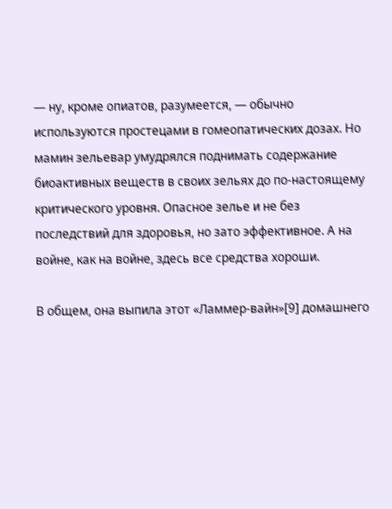— ну, кроме опиатов, разумеется, — обычно используются простецами в гомеопатических дозах. Но мамин зельевар умудрялся поднимать содержание биоактивных веществ в своих зельях до по-настоящему критического уровня. Опасное зелье и не без последствий для здоровья, но зато эффективное. А на войне, как на войне, здесь все средства хороши.

В общем, она выпила этот «Ламмер-вайн»[9] домашнего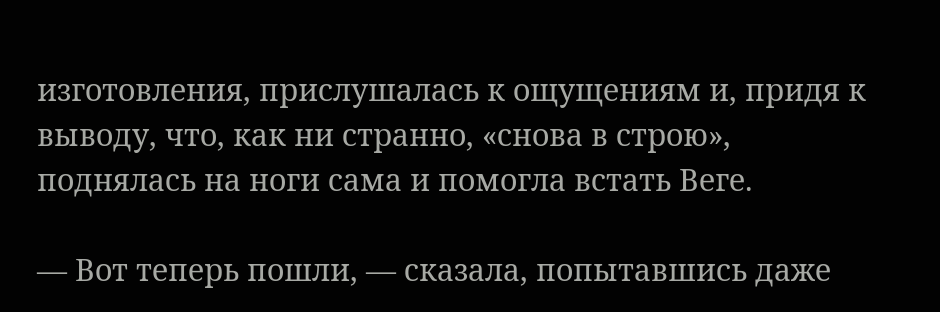изготовления, прислушалась к ощущениям и, придя к выводу, что, как ни странно, «снова в строю», поднялась на ноги сама и помогла встать Веге.

— Вот теперь пошли, — сказала, попытавшись даже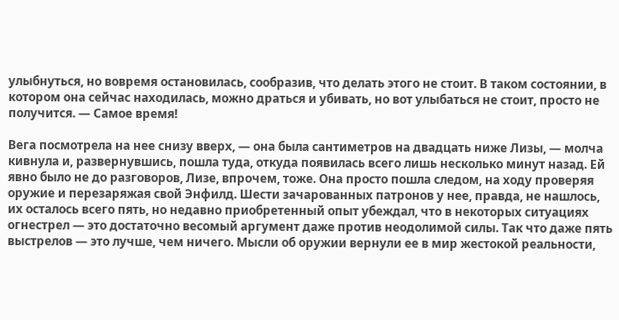улыбнуться, но вовремя остановилась, сообразив, что делать этого не стоит. В таком состоянии, в котором она сейчас находилась, можно драться и убивать, но вот улыбаться не стоит, просто не получится. — Самое время!

Вега посмотрела на нее снизу вверх, — она была сантиметров на двадцать ниже Лизы, — молча кивнула и, развернувшись, пошла туда, откуда появилась всего лишь несколько минут назад. Ей явно было не до разговоров, Лизе, впрочем, тоже. Она просто пошла следом, на ходу проверяя оружие и перезаряжая свой Энфилд. Шести зачарованных патронов у нее, правда, не нашлось, их осталось всего пять, но недавно приобретенный опыт убеждал, что в некоторых ситуациях огнестрел — это достаточно весомый аргумент даже против неодолимой силы. Так что даже пять выстрелов — это лучше, чем ничего. Мысли об оружии вернули ее в мир жестокой реальности,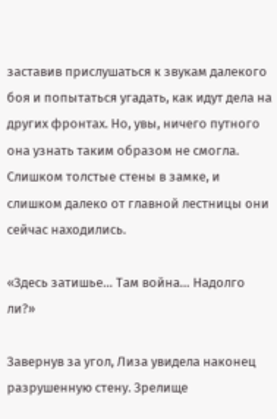заставив прислушаться к звукам далекого боя и попытаться угадать, как идут дела на других фронтах. Но, увы, ничего путного она узнать таким образом не смогла. Слишком толстые стены в замке, и слишком далеко от главной лестницы они сейчас находились.

«Здесь затишье… Там война… Надолго ли?»

Завернув за угол, Лиза увидела наконец разрушенную стену. Зрелище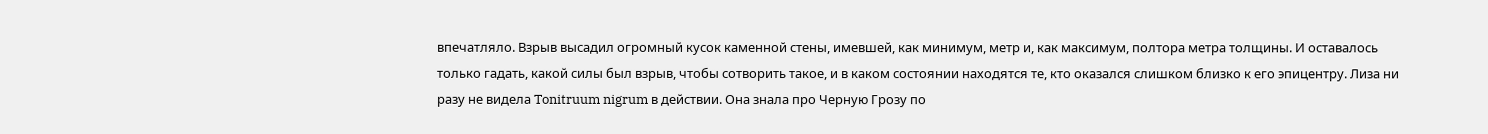впечатляло. Взрыв высадил огромный кусок каменной стены, имевшей, как минимум, метр и, как максимум, полтора метра толщины. И оставалось только гадать, какой силы был взрыв, чтобы сотворить такое, и в каком состоянии находятся те, кто оказался слишком близко к его эпицентру. Лиза ни разу не видела Tonitruum nigrum в действии. Она знала про Черную Грозу по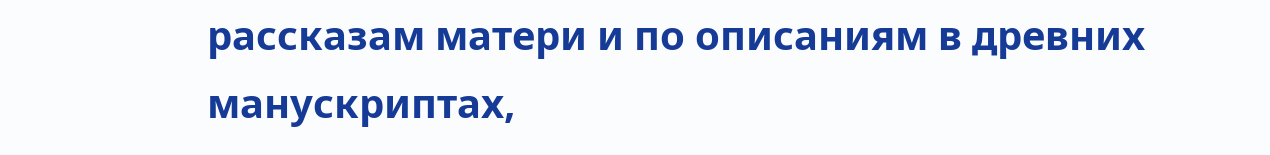рассказам матери и по описаниям в древних манускриптах,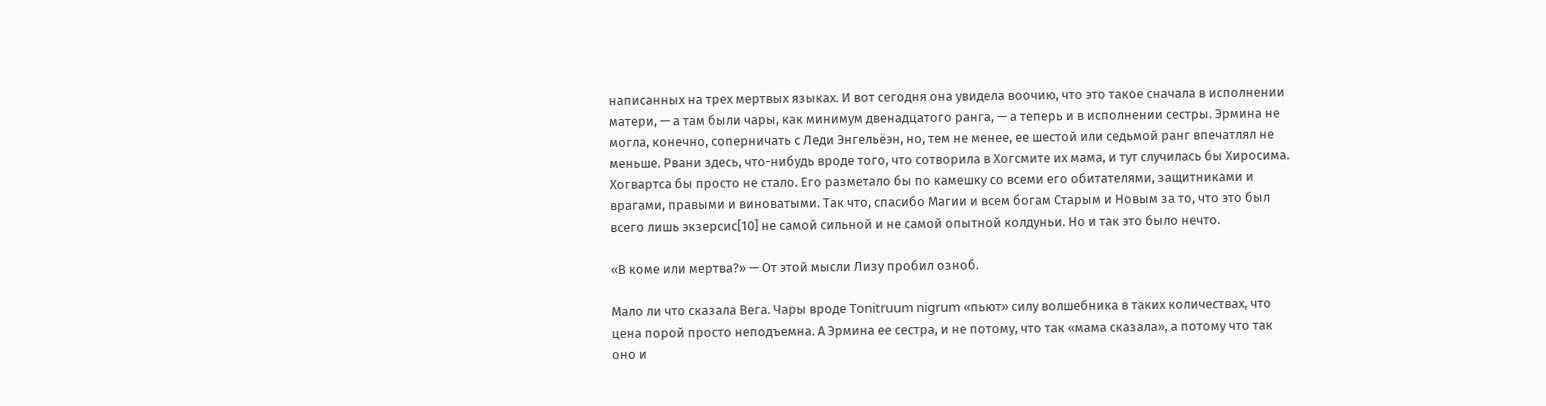написанных на трех мертвых языках. И вот сегодня она увидела воочию, что это такое сначала в исполнении матери, — а там были чары, как минимум двенадцатого ранга, — а теперь и в исполнении сестры. Эрмина не могла, конечно, соперничать с Леди Энгельёэн, но, тем не менее, ее шестой или седьмой ранг впечатлял не меньше. Рвани здесь, что-нибудь вроде того, что сотворила в Хогсмите их мама, и тут случилась бы Хиросима. Хогвартса бы просто не стало. Его разметало бы по камешку со всеми его обитателями, защитниками и врагами, правыми и виноватыми. Так что, спасибо Магии и всем богам Старым и Новым за то, что это был всего лишь экзерсис[10] не самой сильной и не самой опытной колдуньи. Но и так это было нечто.

«В коме или мертва?» — От этой мысли Лизу пробил озноб.

Мало ли что сказала Вега. Чары вроде Tonitruum nigrum «пьют» силу волшебника в таких количествах, что цена порой просто неподъемна. А Эрмина ее сестра, и не потому, что так «мама сказала», а потому что так оно и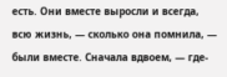есть. Они вместе выросли и всегда, всю жизнь, — сколько она помнила, — были вместе. Сначала вдвоем, — где-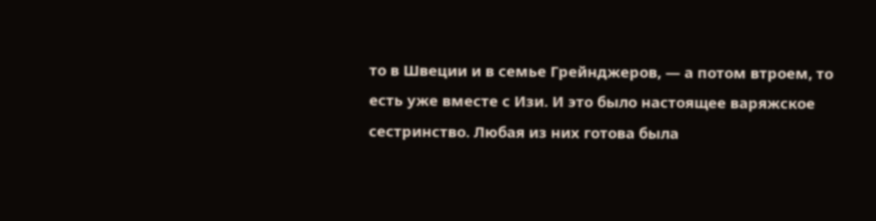то в Швеции и в семье Грейнджеров, — а потом втроем, то есть уже вместе с Изи. И это было настоящее варяжское сестринство. Любая из них готова была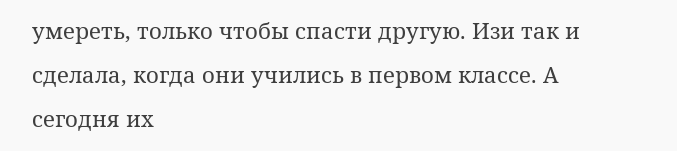умереть, только чтобы спасти другую. Изи так и сделала, когда они учились в первом классе. А сегодня их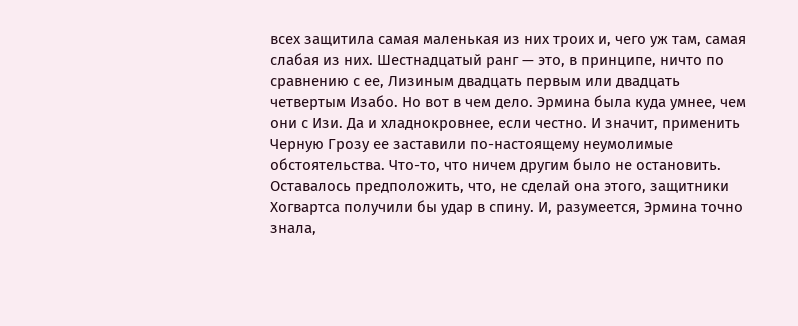всех защитила самая маленькая из них троих и, чего уж там, самая слабая из них. Шестнадцатый ранг — это, в принципе, ничто по сравнению с ее, Лизиным двадцать первым или двадцать четвертым Изабо. Но вот в чем дело. Эрмина была куда умнее, чем они с Изи. Да и хладнокровнее, если честно. И значит, применить Черную Грозу ее заставили по-настоящему неумолимые обстоятельства. Что-то, что ничем другим было не остановить. Оставалось предположить, что, не сделай она этого, защитники Хогвартса получили бы удар в спину. И, разумеется, Эрмина точно знала,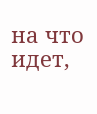на что идет,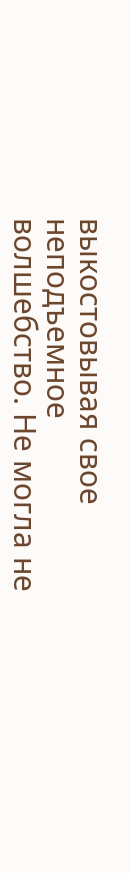выкостовывая свое неподъемное волшебство. Не могла не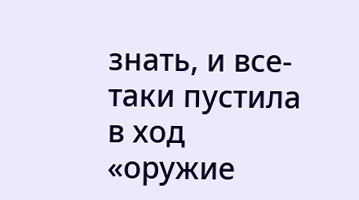знать, и все-таки пустила в ход «оружие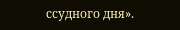ссудного дня».